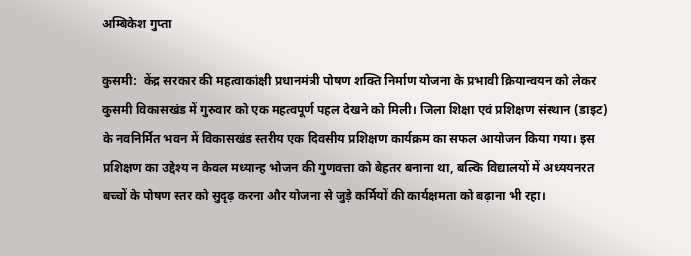अम्बिकेश गुप्ता

कुसमी:  केंद्र सरकार की महत्वाकांक्षी प्रधानमंत्री पोषण शक्ति निर्माण योजना के प्रभावी क्रियान्वयन को लेकर कुसमी विकासखंड में गुरुवार को एक महत्वपूर्ण पहल देखने को मिली। जिला शिक्षा एवं प्रशिक्षण संस्थान (डाइट) के नवनिर्मित भवन में विकासखंड स्तरीय एक दिवसीय प्रशिक्षण कार्यक्रम का सफल आयोजन किया गया। इस प्रशिक्षण का उद्देश्य न केवल मध्यान्ह भोजन की गुणवत्ता को बेहतर बनाना था, बल्कि विद्यालयों में अध्ययनरत बच्चों के पोषण स्तर को सुदृढ़ करना और योजना से जुड़े कर्मियों की कार्यक्षमता को बढ़ाना भी रहा।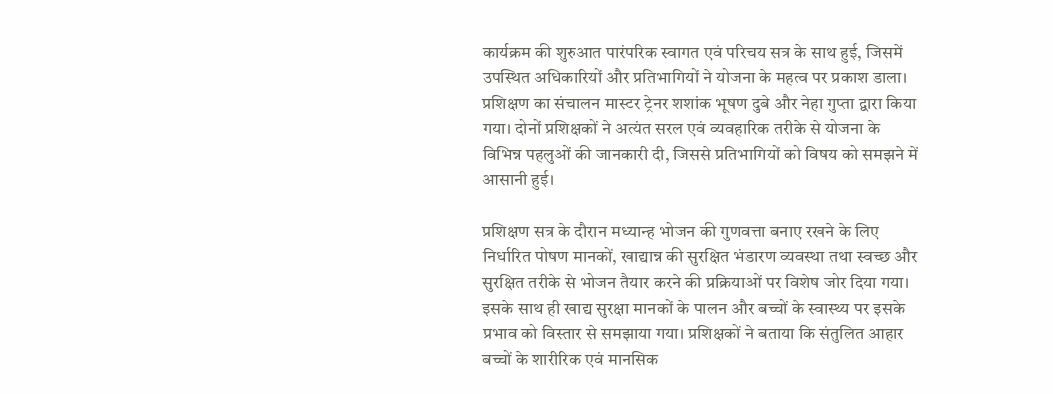कार्यक्रम की शुरुआत पारंपरिक स्वागत एवं परिचय सत्र के साथ हुई, जिसमें उपस्थित अधिकारियों और प्रतिभागियों ने योजना के महत्व पर प्रकाश डाला। प्रशिक्षण का संचालन मास्टर ट्रेनर शशांक भूषण दुबे और नेहा गुप्ता द्वारा किया गया। दोनों प्रशिक्षकों ने अत्यंत सरल एवं व्यवहारिक तरीके से योजना के विभिन्न पहलुओं की जानकारी दी, जिससे प्रतिभागियों को विषय को समझने में आसानी हुई।

प्रशिक्षण सत्र के दौरान मध्यान्ह भोजन की गुणवत्ता बनाए रखने के लिए निर्धारित पोषण मानकों, खाद्यान्न की सुरक्षित भंडारण व्यवस्था तथा स्वच्छ और सुरक्षित तरीके से भोजन तैयार करने की प्रक्रियाओं पर विशेष जोर दिया गया। इसके साथ ही खाद्य सुरक्षा मानकों के पालन और बच्चों के स्वास्थ्य पर इसके प्रभाव को विस्तार से समझाया गया। प्रशिक्षकों ने बताया कि संतुलित आहार बच्चों के शारीरिक एवं मानसिक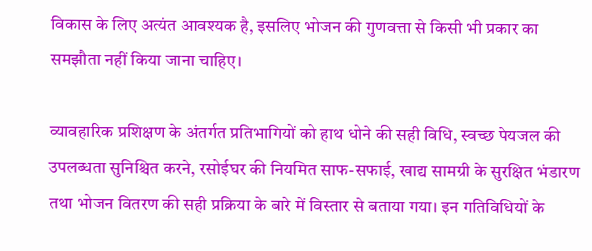विकास के लिए अत्यंत आवश्यक है, इसलिए भोजन की गुणवत्ता से किसी भी प्रकार का समझौता नहीं किया जाना चाहिए।

व्यावहारिक प्रशिक्षण के अंतर्गत प्रतिभागियों को हाथ धोने की सही विधि, स्वच्छ पेयजल की उपलब्धता सुनिश्चित करने, रसोईघर की नियमित साफ-सफाई, खाद्य सामग्री के सुरक्षित भंडारण तथा भोजन वितरण की सही प्रक्रिया के बारे में विस्तार से बताया गया। इन गतिविधियों के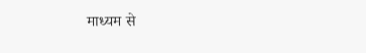माध्यम से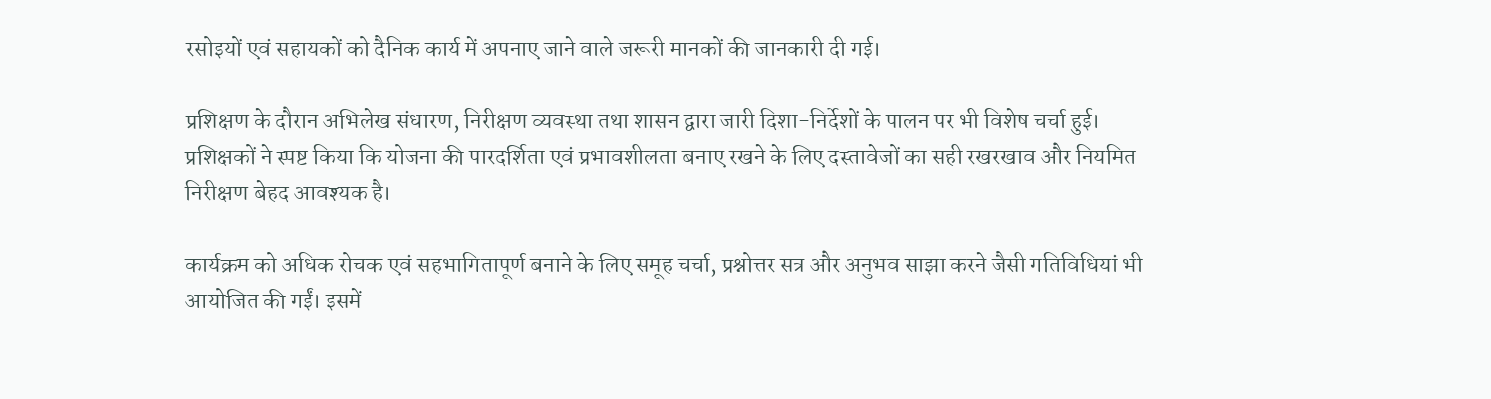रसोइयों एवं सहायकों को दैनिक कार्य में अपनाए जाने वाले जरूरी मानकों की जानकारी दी गई।

प्रशिक्षण के दौरान अभिलेख संधारण, निरीक्षण व्यवस्था तथा शासन द्वारा जारी दिशा-निर्देशों के पालन पर भी विशेष चर्चा हुई। प्रशिक्षकों ने स्पष्ट किया कि योजना की पारदर्शिता एवं प्रभावशीलता बनाए रखने के लिए दस्तावेजों का सही रखरखाव और नियमित निरीक्षण बेहद आवश्यक है।

कार्यक्रम को अधिक रोचक एवं सहभागितापूर्ण बनाने के लिए समूह चर्चा, प्रश्नोत्तर सत्र और अनुभव साझा करने जैसी गतिविधियां भी आयोजित की गईं। इसमें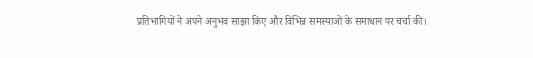प्रतिभागियों ने अपने अनुभव साझा किए और विभिन्न समस्याओं के समाधान पर चर्चा की।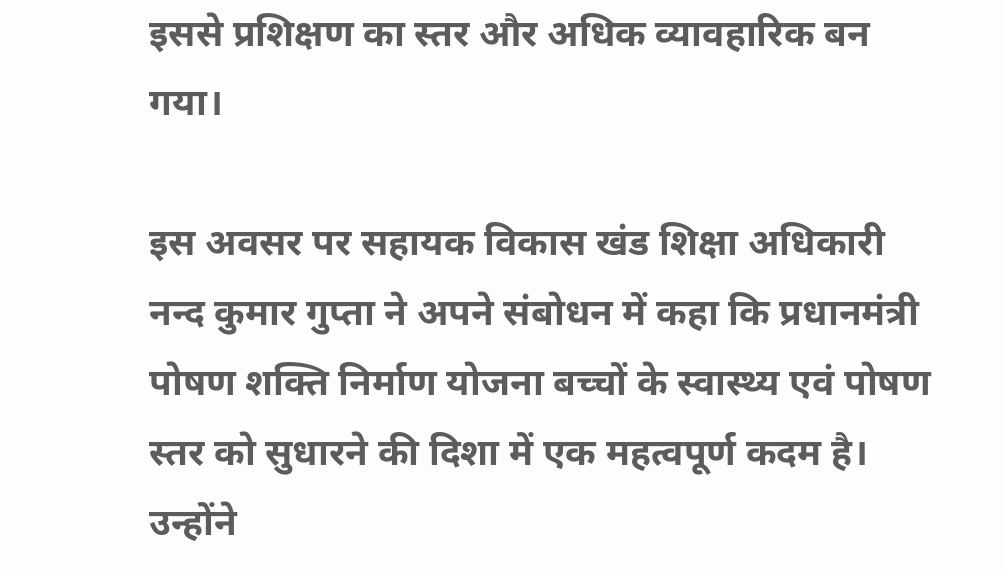इससे प्रशिक्षण का स्तर और अधिक व्यावहारिक बन गया।

इस अवसर पर सहायक विकास खंड शिक्षा अधिकारी नन्द कुमार गुप्ता ने अपने संबोधन में कहा कि प्रधानमंत्री पोषण शक्ति निर्माण योजना बच्चों के स्वास्थ्य एवं पोषण स्तर को सुधारने की दिशा में एक महत्वपूर्ण कदम है। उन्होंने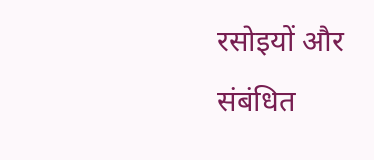रसोइयों और संबंधित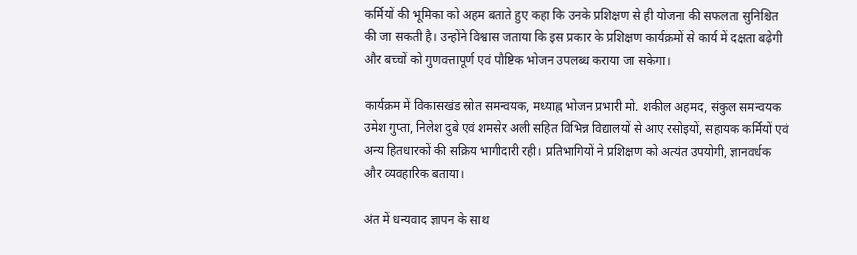कर्मियों की भूमिका को अहम बताते हुए कहा कि उनके प्रशिक्षण से ही योजना की सफलता सुनिश्चित की जा सकती है। उन्होंने विश्वास जताया कि इस प्रकार के प्रशिक्षण कार्यक्रमों से कार्य में दक्षता बढ़ेगी और बच्चों को गुणवत्तापूर्ण एवं पौष्टिक भोजन उपलब्ध कराया जा सकेगा।

कार्यक्रम में विकासखंड स्रोत समन्वयक, मध्याह्न भोजन प्रभारी मो. शकील अहमद, संकुल समन्वयक उमेश गुप्ता, निलेश दुबे एवं शमसेर अली सहित विभिन्न विद्यालयों से आए रसोइयों, सहायक कर्मियों एवं अन्य हितधारकों की सक्रिय भागीदारी रही। प्रतिभागियों ने प्रशिक्षण को अत्यंत उपयोगी, ज्ञानवर्धक और व्यवहारिक बताया।

अंत में धन्यवाद ज्ञापन के साथ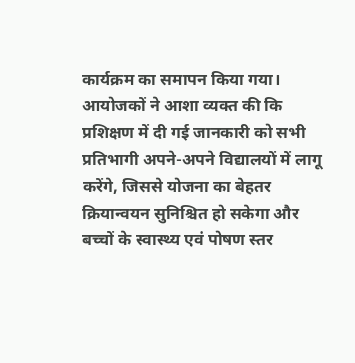कार्यक्रम का समापन किया गया। आयोजकों ने आशा व्यक्त की कि प्रशिक्षण में दी गई जानकारी को सभी प्रतिभागी अपने-अपने विद्यालयों में लागू करेंगे, जिससे योजना का बेहतर क्रियान्वयन सुनिश्चित हो सकेगा और बच्चों के स्वास्थ्य एवं पोषण स्तर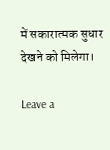में सकारात्मक सुधार देखने को मिलेगा।

Leave a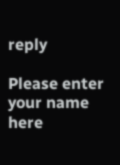reply

Please enter your name here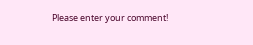Please enter your comment!